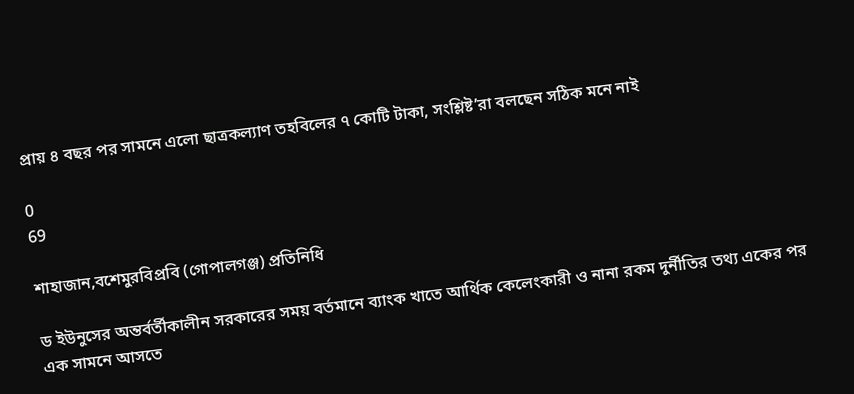প্রায় ৪ বছর পর সামনে এলো ছাত্রকল্যাণ তহবিলের ৭ কোটি টাকা, সংশ্লিষ্ট’রা বলছেন সঠিক মনে নাই

0
69

শাহাজান,বশেমুরবিপ্রবি (গোপালগঞ্জ) প্রতিনিধি

ড ইউনুসের অন্তর্বর্তীকালীন সরকারের সময় বর্তমানে ব্যাংক খাতে আর্থিক কেলেংকারী ও নানা রকম দুর্নীতির তথ্য একের পর এক সামনে আসতে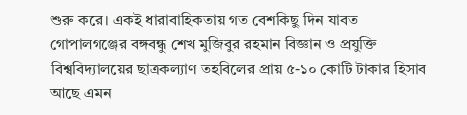শুরু করে। একই ধারাবাহিকতায় গত বেশকিছু দিন যাবত গোপালগঞ্জের বঙ্গবন্ধু শেখ মুজিবুর রহমান বিজ্ঞান ও প্রযুক্তি বিশ্ববিদ্যালয়ের ছাত্রকল্যাণ তহবিলের প্রায় ৫-১০ কোটি টাকার হিসাব আছে এমন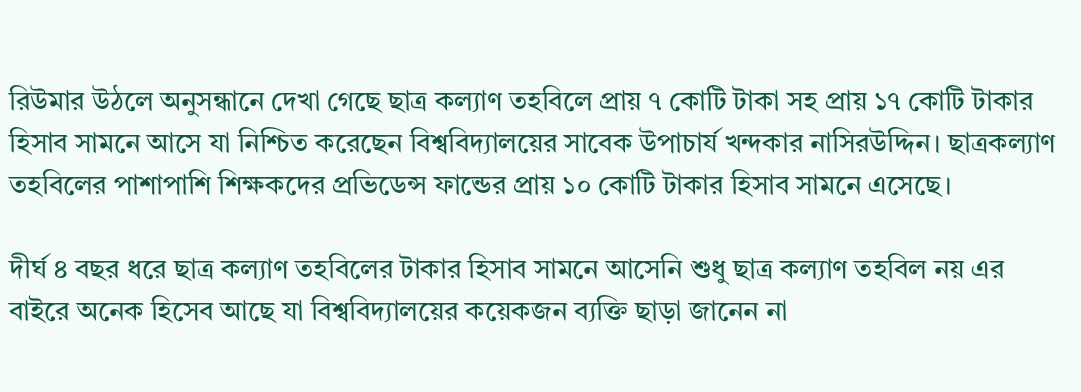রিউমার উঠলে অনুসন্ধানে দেখা গেছে ছাত্র কল্যাণ তহবিলে প্রায় ৭ কোটি টাকা সহ প্রায় ১৭ কোটি টাকার হিসাব সামনে আসে যা নিশ্চিত করেছেন বিশ্ববিদ্যালয়ের সাবেক উপাচার্য খন্দকার নাসিরউদ্দিন। ছাত্রকল্যাণ তহবিলের পাশাপাশি শিক্ষকদের প্রভিডেন্স ফান্ডের প্রায় ১০ কোটি টাকার হিসাব সামনে এসেছে।

দীর্ঘ ৪ বছর ধরে ছাত্র কল্যাণ তহবিলের টাকার হিসাব সামনে আসেনি শুধু ছাত্র কল্যাণ তহবিল নয় এর বাইরে অনেক হিসেব আছে যা বিশ্ববিদ্যালয়ের কয়েকজন ব্যক্তি ছাড়া জানেন না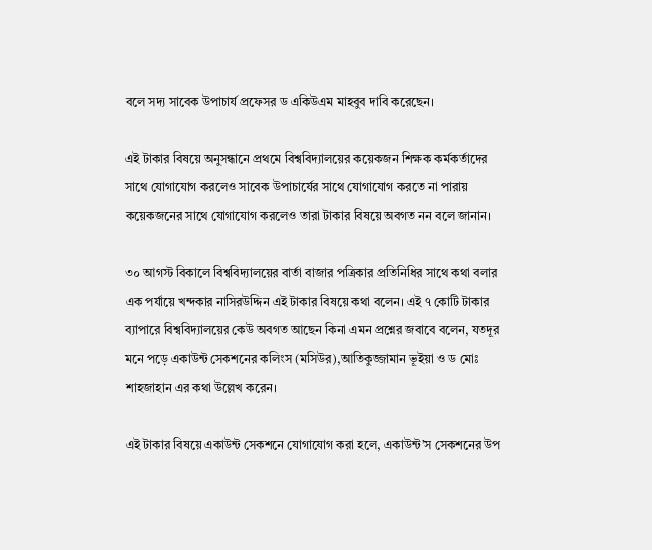বলে সদ্য সাবেক উপাচার্য প্রফেসর ড একিউএম মাহবুব দাবি করেছেন।

এই টাকার বিষয়ে অনুসন্ধানে প্রথমে বিশ্ববিদ্যালয়ের কয়েকজন শিক্ষক কর্মকর্তাদের সাথে যোগাযোগ করলেও সাবেক উপাচার্যের সাথে যোগাযোগ করতে না পারায় কয়েকজনের সাথে যোগাযোগ করলেও তারা টাকার বিষয়ে অবগত নন বলে জানান।

৩০ আগস্ট বিকালে বিশ্ববিদ্যালয়ের বার্তা বাজার পত্রিকার প্রতিনিধির সাথে কথা বলার এক পর্যায়ে খন্দকার নাসিরউদ্দিন এই টাকার বিষয়ে কথা বলেন। এই ৭ কোটি টাকার ব্যাপারে বিশ্ববিদ্যালয়ের কেউ অবগত আছেন কিনা এমন প্রশ্নের জবাবে বলেন, যতদূর মনে পড়ে একাউন্ট সেকশনের কলিংস (মসিউর),আতিকুজ্জামান ভূইয়া ও ড মোঃ শাহজাহান এর কথা উল্লেখ করেন।

এই টাকার বিষয়ে একাউন্ট সেকশনে যোগাযোগ করা হলে, একাউন্ট’স সেকশনের উপ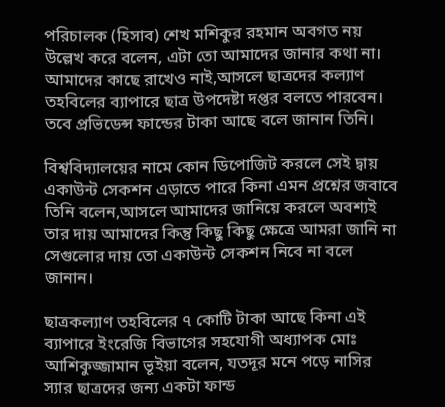পরিচালক (হিসাব) শেখ মশিকুর রহমান অবগত নয় উল্লেখ করে বলেন, এটা তো আমাদের জানার কথা না। আমাদের কাছে রাখেও নাই,আসলে ছাত্রদের কল্যাণ তহবিলের ব্যাপারে ছাত্র উপদেষ্টা দপ্তর বলতে পারবেন। তবে প্রভিডেন্স ফান্ডের টাকা আছে বলে জানান তিনি।

বিশ্ববিদ্যালয়ের নামে কোন ডিপোজিট করলে সেই দ্বায় একাউন্ট সেকশন এড়াতে পারে কিনা এমন প্রশ্নের জবাবে তিনি বলেন,আসলে আমাদের জানিয়ে করলে অবশ্যই তার দায় আমাদের কিন্তু কিছু কিছু ক্ষেত্রে আমরা জানি না সেগুলোর দায় তো একাউন্ট সেকশন নিবে না বলে জানান।

ছাত্রকল্যাণ তহবিলের ৭ কোটি টাকা আছে কিনা এই ব্যাপারে ইংরেজি বিভাগের সহযোগী অধ্যাপক মোঃ আশিকুজ্জামান ভূইয়া বলেন, যতদূর মনে পড়ে নাসির স্যার ছাত্রদের জন্য একটা ফান্ড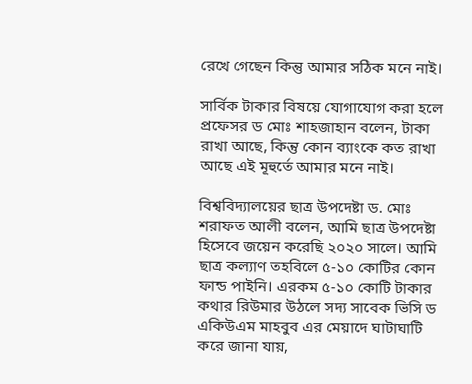রেখে গেছেন কিন্তু আমার সঠিক মনে নাই।

সার্বিক টাকার বিষয়ে যোগাযোগ করা হলে প্রফেসর ড মোঃ শাহজাহান বলেন, টাকা রাখা আছে, কিন্তু কোন ব্যাংকে কত রাখা আছে এই মূহুর্তে আমার মনে নাই।

বিশ্ববিদ্যালয়ের ছাত্র উপদেষ্টা ড. মোঃ শরাফত আলী বলেন, আমি ছাত্র উপদেষ্টা হিসেবে জয়েন করেছি ২০২০ সালে। আমি ছাত্র কল্যাণ তহবিলে ৫-১০ কোটির কোন ফান্ড পাইনি। এরকম ৫-১০ কোটি টাকার কথার রিউমার উঠলে সদ্য সাবেক ভিসি ড একিউএম মাহবুব এর মেয়াদে ঘাটাঘাটি করে জানা যায়,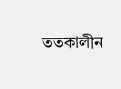ততকালীন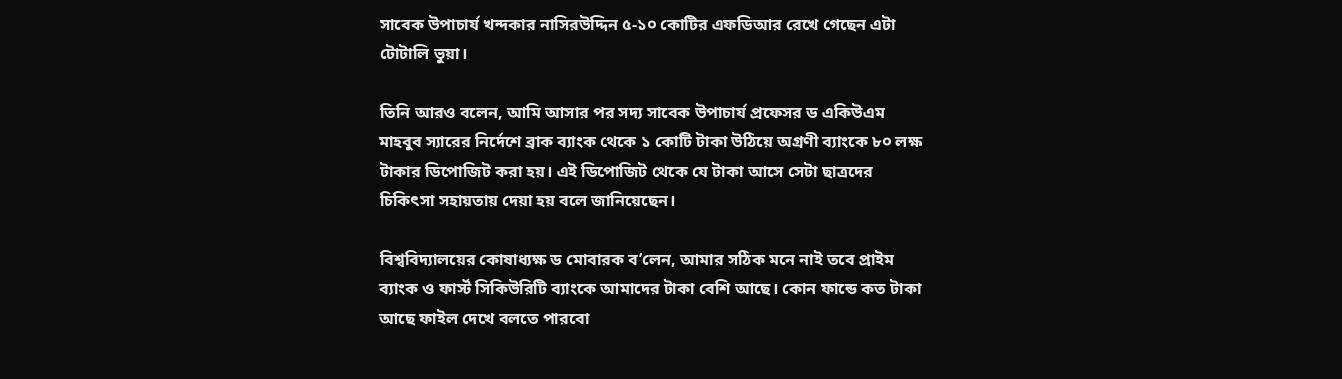সাবেক উপাচার্য খন্দকার নাসিরউদ্দিন ৫-১০ কোটির এফডিআর রেখে গেছেন এটা টোটালি ভুয়া।

তিনি আরও বলেন, আমি আসার পর সদ্য সাবেক উপাচার্য প্রফেসর ড একিউএম মাহবুব স্যারের নির্দেশে ব্রাক ব্যাংক থেকে ১ কোটি টাকা উঠিয়ে অগ্রণী ব্যাংকে ৮০ লক্ষ টাকার ডিপোজিট করা হয়। এই ডিপোজিট থেকে যে টাকা আসে সেটা ছাত্রদের চিকিৎসা সহায়তায় দেয়া হয় বলে জানিয়েছেন।

বিশ্ববিদ্যালয়ের কোষাধ্যক্ষ ড মোবারক ব’লেন, আমার সঠিক মনে নাই তবে প্রাইম ব্যাংক ও ফার্স্ট সিকিউরিটি ব্যাংকে আমাদের টাকা বেশি আছে। কোন ফান্ডে কত টাকা আছে ফাইল দেখে বলতে পারবো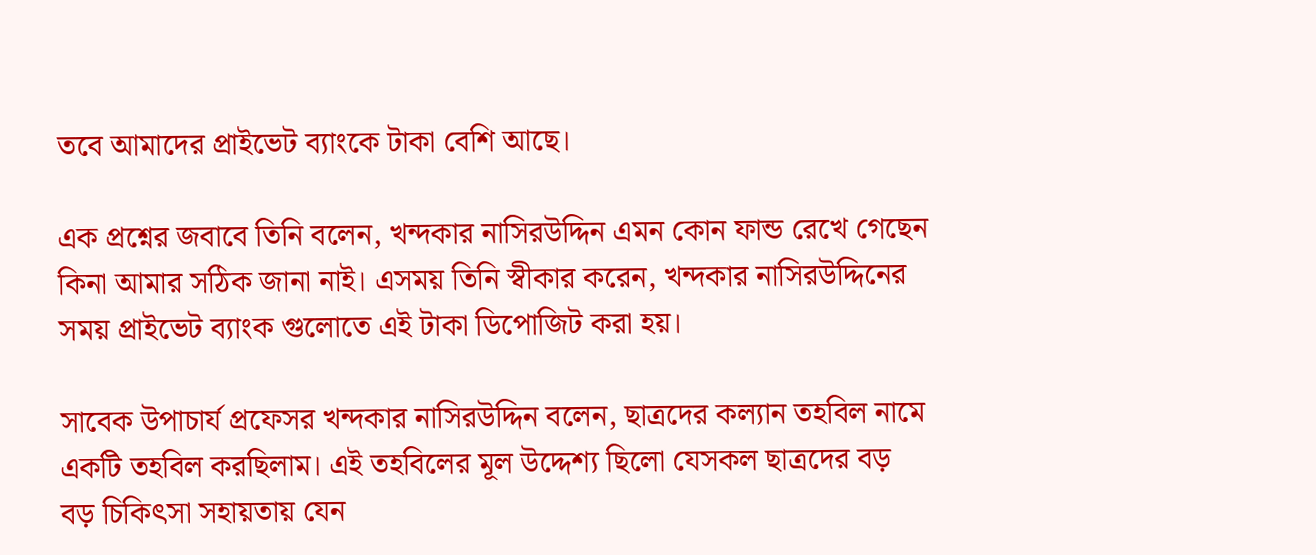তবে আমাদের প্রাইভেট ব্যাংকে টাকা বেশি আছে।

এক প্রশ্নের জবাবে তিনি বলেন, খন্দকার নাসিরউদ্দিন এমন কোন ফান্ড রেখে গেছেন কিনা আমার সঠিক জানা নাই। এসময় তিনি স্বীকার করেন, খন্দকার নাসিরউদ্দিনের সময় প্রাইভেট ব্যাংক গুলোতে এই টাকা ডিপোজিট করা হয়।

সাবেক উপাচার্য প্রফেসর খন্দকার নাসিরউদ্দিন বলেন, ছাত্রদের কল্যান তহবিল নামে একটি তহবিল করছিলাম। এই তহবিলের মূল উদ্দেশ্য ছিলো যেসকল ছাত্রদের বড় বড় চিকিৎসা সহায়তায় যেন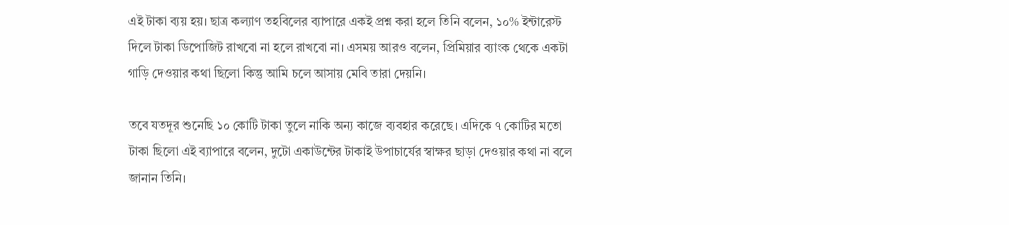এই টাকা ব্যয় হয়। ছাত্র কল্যাণ তহবিলের ব্যাপারে একই প্রশ্ন করা হলে তিনি বলেন, ১০% ইন্টারেস্ট দিলে টাকা ডিপোজিট রাখবো না হলে রাখবো না। এসময় আরও বলেন, প্রিমিয়ার ব্যাংক থেকে একটা গাড়ি দেওয়ার কথা ছিলো কিন্তু আমি চলে আসায় মেবি তারা দেয়নি।

তবে যতদূর শুনেছি ১০ কোটি টাকা তুলে নাকি অন্য কাজে ব্যবহার করেছে। এদিকে ৭ কোটির মতো টাকা ছিলো এই ব্যাপারে বলেন, দুটো একাউন্টের টাকাই উপাচার্যের স্বাক্ষর ছাড়া দেওয়ার কথা না বলে জানান তিনি।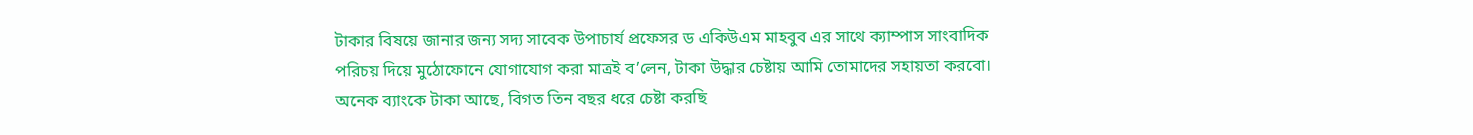টাকার বিষয়ে জানার জন্য সদ্য সাবেক উপাচার্য প্রফেসর ড একিউএম মাহবুব এর সাথে ক্যাম্পাস সাংবাদিক পরিচয় দিয়ে মুঠোফোনে যোগাযোগ করা মাত্রই ব’লেন, টাকা উদ্ধার চেষ্টায় আমি তোমাদের সহায়তা করবো। অনেক ব্যাংকে টাকা আছে, বিগত তিন বছর ধরে চেষ্টা করছি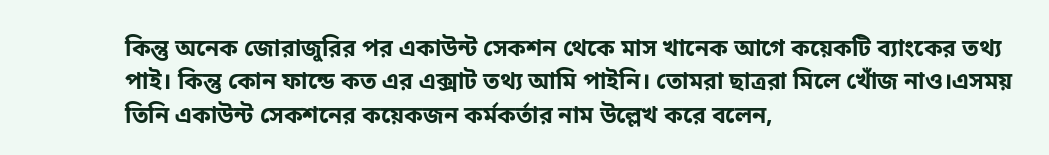কিন্তু অনেক জোরাজুরির পর একাউন্ট সেকশন থেকে মাস খানেক আগে কয়েকটি ব্যাংকের তথ্য পাই। কিন্তু কোন ফান্ডে কত এর এক্সাট তথ্য আমি পাইনি। তোমরা ছাত্ররা মিলে খোঁজ নাও।এসময় তিনি একাউন্ট সেকশনের কয়েকজন কর্মকর্তার নাম উল্লেখ করে বলেন,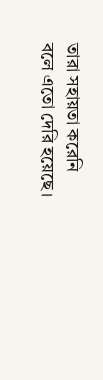তারা সহায়তা করেনি বলে এতো দেরি হয়েছে।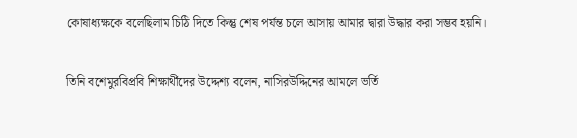কোষাধ্যক্ষকে বলেছিলাম চিঠি দিতে কিন্তু শেষ পর্যন্ত চলে আসায় আমার দ্বারা উদ্ধার করা সম্ভব হয়নি।

তিনি বশেমুরবিপ্রবি শিক্ষার্থীদের উদ্দেশ্য বলেন, নাসিরউদ্দিনের আমলে ভর্তি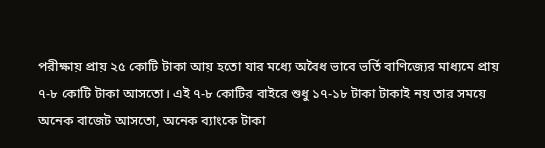পরীক্ষায় প্রায় ২৫ কোটি টাকা আয় হতো যার মধ্যে অবৈধ ভাবে ভর্তি বাণিজ্যের মাধ্যমে প্রায় ৭-৮ কোটি টাকা আসতো। এই ৭-৮ কোটির বাইরে শুধু ১৭-১৮ টাকা টাকাই নয় তার সময়ে অনেক বাজেট আসতো, অনেক ব্যাংকে টাকা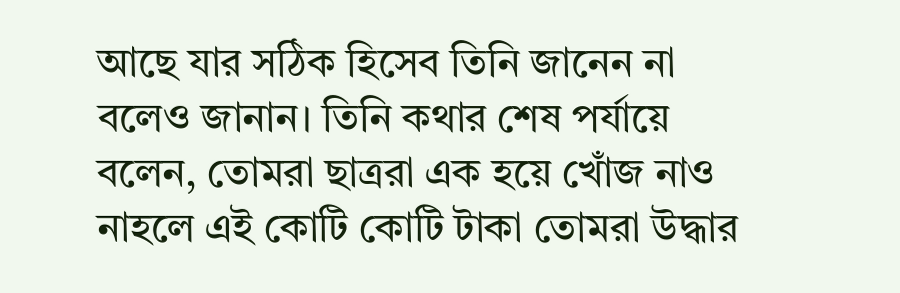আছে যার সঠিক হিসেব তিনি জানেন না বলেও জানান। তিনি কথার শেষ পর্যায়ে বলেন, তোমরা ছাত্ররা এক হয়ে খোঁজ নাও নাহলে এই কোটি কোটি টাকা তোমরা উদ্ধার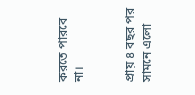করতে পারবে না।


প্রায় ৪ বছর পর সামনে এলো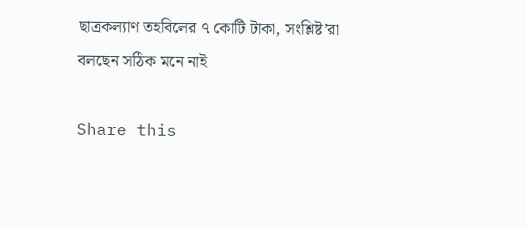ছাত্রকল্যাণ তহবিলের ৭ কোটি টাকা, সংশ্লিষ্ট’রা বলছেন সঠিক মনে নাই

Share this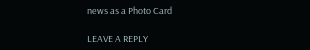news as a Photo Card

LEAVE A REPLY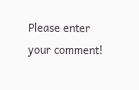Please enter your comment!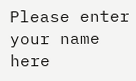Please enter your name here